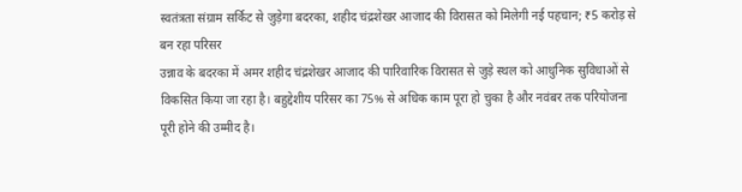स्वतंत्रता संग्राम सर्किट से जुड़ेगा बदरका, शहीद चंद्रशेखर आजाद की विरासत को मिलेगी नई पहचान; ₹5 करोड़ से बन रहा परिसर
उन्नाव के बदरका में अमर शहीद चंद्रशेखर आजाद की पारिवारिक विरासत से जुड़े स्थल को आधुनिक सुविधाओं से विकसित किया जा रहा है। बहुद्देशीय परिसर का 75% से अधिक काम पूरा हो चुका है और नवंबर तक परियोजना पूरी होने की उम्मीद है।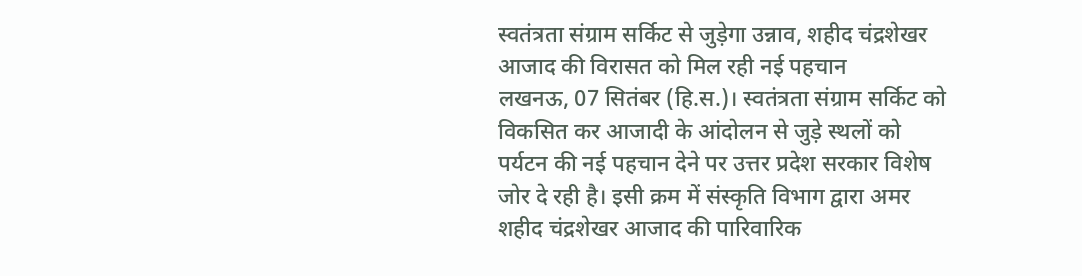स्वतंत्रता संग्राम सर्किट से जुड़ेगा उन्नाव, शहीद चंद्रशेखर आजाद की विरासत को मिल रही नई पहचान
लखनऊ, 07 सितंबर (हि.स.)। स्वतंत्रता संग्राम सर्किट को विकसित कर आजादी के आंदोलन से जुड़े स्थलों को पर्यटन की नई पहचान देने पर उत्तर प्रदेश सरकार विशेष जोर दे रही है। इसी क्रम में संस्कृति विभाग द्वारा अमर शहीद चंद्रशेखर आजाद की पारिवारिक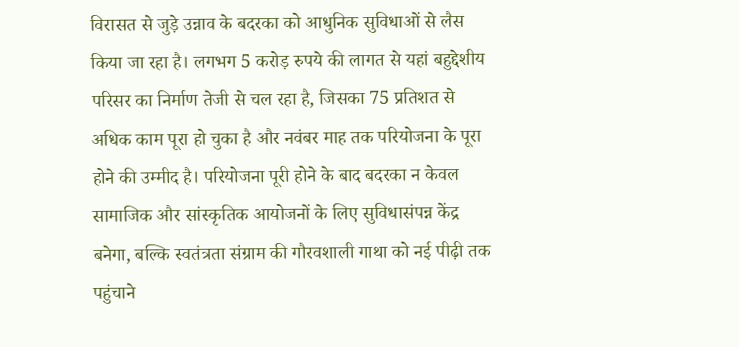विरासत से जुड़े उन्नाव के बदरका को आधुनिक सुविधाओं से लैस किया जा रहा है। लगभग 5 करोड़ रुपये की लागत से यहां बहुद्देशीय परिसर का निर्माण तेजी से चल रहा है, जिसका 75 प्रतिशत से अधिक काम पूरा हो चुका है और नवंबर माह तक परियोजना के पूरा होने की उम्मीद है। परियोजना पूरी होने के बाद बदरका न केवल सामाजिक और सांस्कृतिक आयोजनों के लिए सुविधासंपन्न केंद्र बनेगा, बल्कि स्वतंत्रता संग्राम की गौरवशाली गाथा को नई पीढ़ी तक पहुंचाने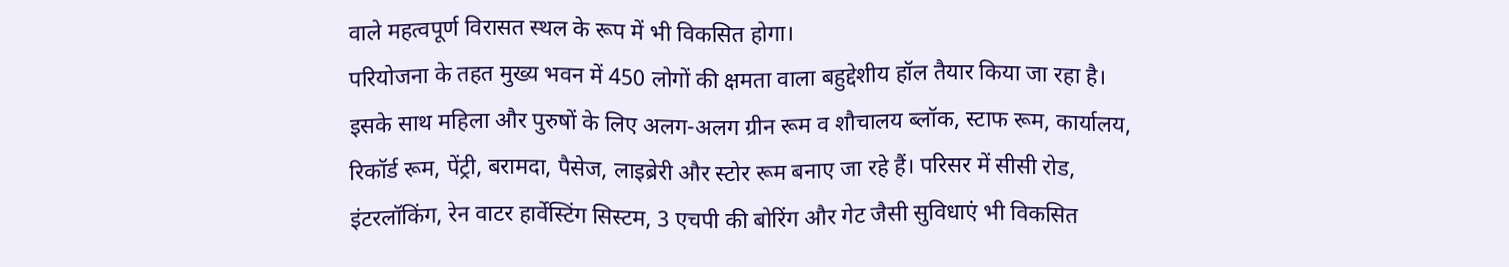वाले महत्वपूर्ण विरासत स्थल के रूप में भी विकसित होगा।
परियोजना के तहत मुख्य भवन में 450 लोगों की क्षमता वाला बहुद्देशीय हॉल तैयार किया जा रहा है। इसके साथ महिला और पुरुषों के लिए अलग-अलग ग्रीन रूम व शौचालय ब्लॉक, स्टाफ रूम, कार्यालय, रिकॉर्ड रूम, पेंट्री, बरामदा, पैसेज, लाइब्रेरी और स्टोर रूम बनाए जा रहे हैं। परिसर में सीसी रोड, इंटरलॉकिंग, रेन वाटर हार्वेस्टिंग सिस्टम, 3 एचपी की बोरिंग और गेट जैसी सुविधाएं भी विकसित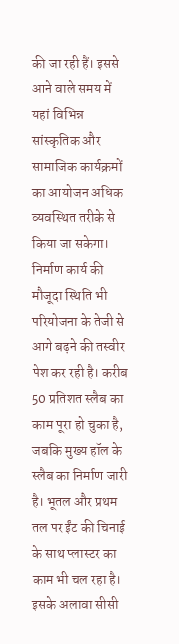की जा रही हैं। इससे आने वाले समय में यहां विभिन्न सांस्कृतिक और सामाजिक कार्यक्रमों का आयोजन अधिक व्यवस्थित तरीके से किया जा सकेगा।
निर्माण कार्य की मौजूदा स्थिति भी परियोजना के तेजी से आगे बढ़ने की तस्वीर पेश कर रही है। करीब 50 प्रतिशत स्लैब का काम पूरा हो चुका है, जबकि मुख्य हॉल के स्लैब का निर्माण जारी है। भूतल और प्रथम तल पर ईंट की चिनाई के साथ प्लास्टर का काम भी चल रहा है। इसके अलावा सीसी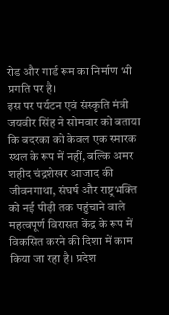रोड और गार्ड रूम का निर्माण भी प्रगति पर है।
इस पर पर्यटन एवं संस्कृति मंत्री जयवीर सिंह ने सोमवार को बताया कि बदरका को केवल एक स्मारक स्थल के रूप में नहीं, बल्कि अमर शहीद चंद्रशेखर आजाद की जीवनगाथा, संघर्ष और राष्ट्रभक्ति को नई पीढ़ी तक पहुंचाने वाले महत्वपूर्ण विरासत केंद्र के रूप में विकसित करने की दिशा में काम किया जा रहा है। प्रदेश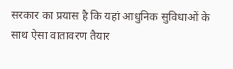सरकार का प्रयास है कि यहां आधुनिक सुविधाओं के साथ ऐसा वातावरण तैयार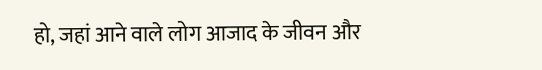हो, जहां आने वाले लोग आजाद के जीवन और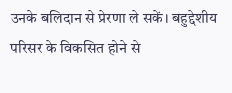उनके बलिदान से प्रेरणा ले सकें। बहुद्देशीय परिसर के विकसित होने से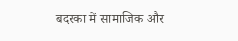बदरका में सामाजिक और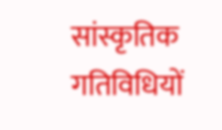सांस्कृतिक गतिविधियों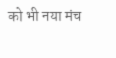को भी नया मंच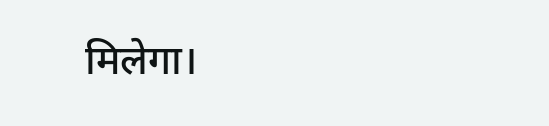मिलेगा।